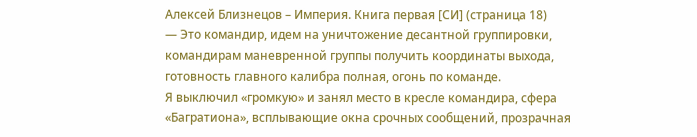Алексей Близнецов – Империя. Книга первая [СИ] (страница 18)
— Это командир, идем на уничтожение десантной группировки, командирам маневренной группы получить координаты выхода, готовность главного калибра полная, огонь по команде.
Я выключил «громкую» и занял место в кресле командира, сфера «Багратиона», всплывающие окна срочных сообщений, прозрачная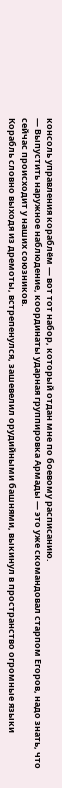консоль управления кораблём — вот тот набор, который отдан мне по боевому расписанию.
— Выпустить наружное наблюдение, координаты ударная группировка Армады — это уже скомандовал старпом Егоров, надо знать, что сейчас происходит у наших союзников.
Корабль словно выходя из дремоты, встрепенулся, зашевелил орудийными башнями, выкинул в пространство огромные языки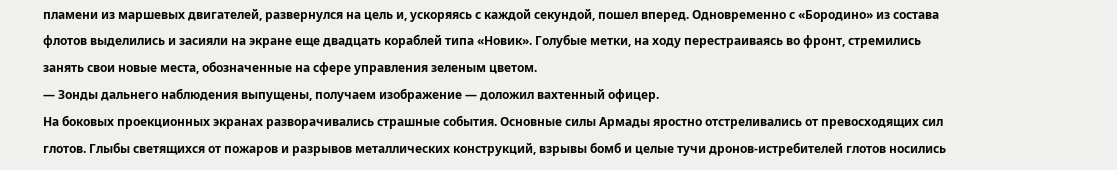пламени из маршевых двигателей, развернулся на цель и, ускоряясь с каждой секундой, пошел вперед. Одновременно с «Бородино» из состава флотов выделились и засияли на экране еще двадцать кораблей типа «Новик». Голубые метки, на ходу перестраиваясь во фронт, стремились занять свои новые места, обозначенные на сфере управления зеленым цветом.
— Зонды дальнего наблюдения выпущены, получаем изображение — доложил вахтенный офицер.
На боковых проекционных экранах разворачивались страшные события. Основные силы Армады яростно отстреливались от превосходящих сил глотов. Глыбы светящихся от пожаров и разрывов металлических конструкций, взрывы бомб и целые тучи дронов-истребителей глотов носились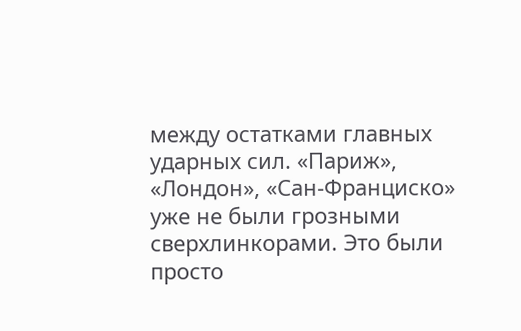между остатками главных ударных сил. «Париж», «Лондон», «Сан-Франциско» уже не были грозными сверхлинкорами. Это были просто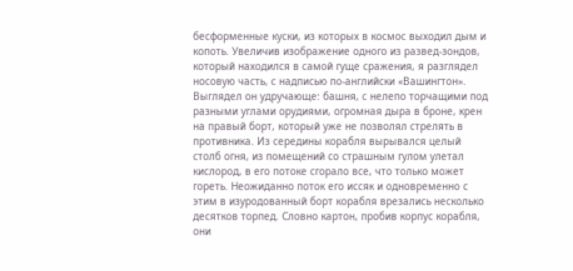бесформенные куски, из которых в космос выходил дым и копоть. Увеличив изображение одного из развед-зондов, который находился в самой гуще сражения, я разглядел носовую часть, с надписью по-английски «Вашингтон». Выглядел он удручающе: башня, с нелепо торчащими под разными углами орудиями, огромная дыра в броне, крен на правый борт, который уже не позволял стрелять в противника. Из середины корабля вырывался целый столб огня, из помещений со страшным гулом улетал кислород, в его потоке сгорало все, что только может гореть. Неожиданно поток его иссяк и одновременно с этим в изуродованный борт корабля врезались несколько десятков торпед. Словно картон, пробив корпус корабля, они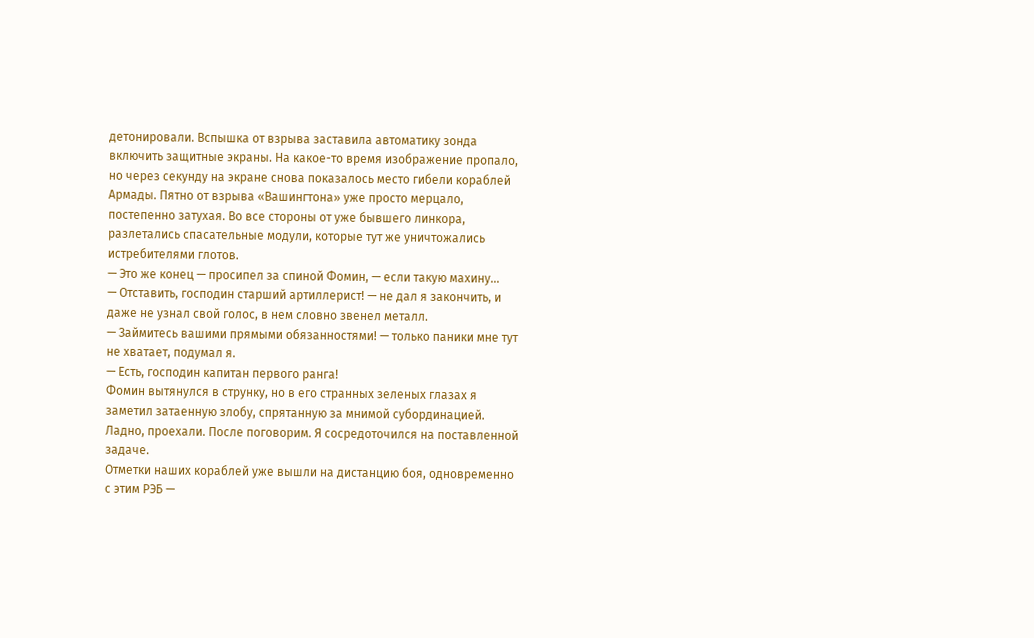детонировали. Вспышка от взрыва заставила автоматику зонда включить защитные экраны. На какое-то время изображение пропало, но через секунду на экране снова показалось место гибели кораблей Армады. Пятно от взрыва «Вашингтона» уже просто мерцало, постепенно затухая. Во все стороны от уже бывшего линкора, разлетались спасательные модули, которые тут же уничтожались истребителями глотов.
— Это же конец — просипел за спиной Фомин, — если такую махину…
— Отставить, господин старший артиллерист! — не дал я закончить, и даже не узнал свой голос, в нем словно звенел металл.
— Займитесь вашими прямыми обязанностями! — только паники мне тут не хватает, подумал я.
— Есть, господин капитан первого ранга!
Фомин вытянулся в струнку, но в его странных зеленых глазах я заметил затаенную злобу, спрятанную за мнимой субординацией. Ладно, проехали. После поговорим. Я сосредоточился на поставленной задаче.
Отметки наших кораблей уже вышли на дистанцию боя, одновременно с этим РЭБ —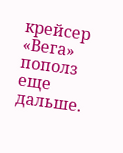крейсер «Вега» пополз еще дальше.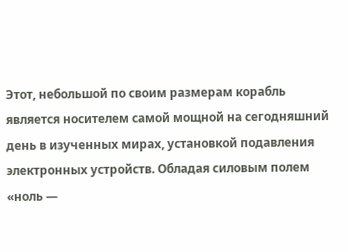Этот, небольшой по своим размерам корабль является носителем самой мощной на сегодняшний день в изученных мирах, установкой подавления электронных устройств. Обладая силовым полем «ноль —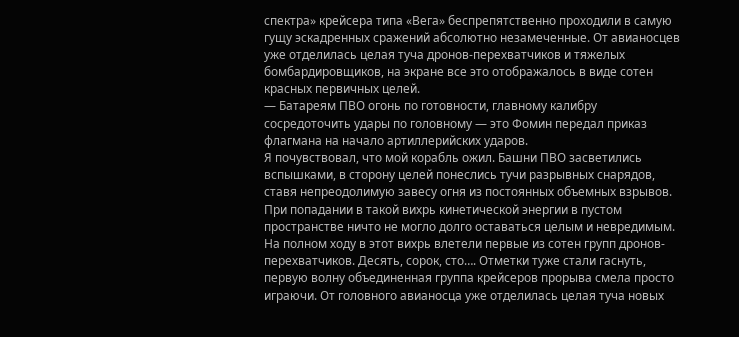спектра» крейсера типа «Вега» беспрепятственно проходили в самую гущу эскадренных сражений абсолютно незамеченные. От авианосцев уже отделилась целая туча дронов-перехватчиков и тяжелых бомбардировщиков, на экране все это отображалось в виде сотен красных первичных целей.
— Батареям ПВО огонь по готовности, главному калибру сосредоточить удары по головному — это Фомин передал приказ флагмана на начало артиллерийских ударов.
Я почувствовал, что мой корабль ожил. Башни ПВО засветились вспышками, в сторону целей понеслись тучи разрывных снарядов, ставя непреодолимую завесу огня из постоянных объемных взрывов. При попадании в такой вихрь кинетической энергии в пустом пространстве ничто не могло долго оставаться целым и невредимым. На полном ходу в этот вихрь влетели первые из сотен групп дронов-перехватчиков. Десять, сорок, сто…. Отметки туже стали гаснуть, первую волну объединенная группа крейсеров прорыва смела просто играючи. От головного авианосца уже отделилась целая туча новых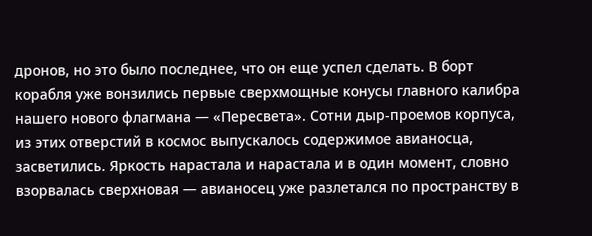дронов, но это было последнее, что он еще успел сделать. В борт корабля уже вонзились первые сверхмощные конусы главного калибра нашего нового флагмана — «Пересвета». Сотни дыр-проемов корпуса, из этих отверстий в космос выпускалось содержимое авианосца, засветились. Яркость нарастала и нарастала и в один момент, словно взорвалась сверхновая — авианосец уже разлетался по пространству в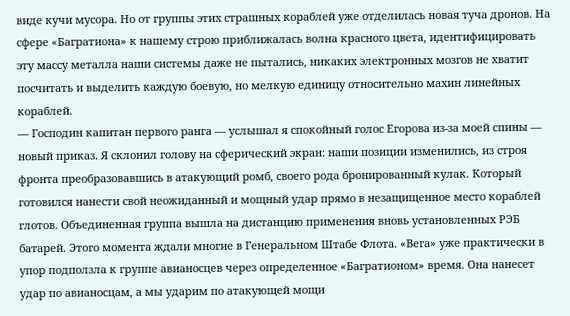виде кучи мусора. Но от группы этих страшных кораблей уже отделилась новая туча дронов. На сфере «Багратиона» к нашему строю приближалась волна красного цвета, идентифицировать эту массу металла наши системы даже не пытались, никаких электронных мозгов не хватит посчитать и выделить каждую боевую, но мелкую единицу относительно махин линейных кораблей.
— Господин капитан первого ранга — услышал я спокойный голос Егорова из-за моей спины — новый приказ. Я склонил голову на сферический экран: наши позиции изменились, из строя фронта преобразовавшись в атакующий ромб, своего рода бронированный кулак. Который готовился нанести свой неожиданный и мощный удар прямо в незащищенное место кораблей глотов. Объединенная группа вышла на дистанцию применения вновь установленных РЭБ батарей. Этого момента ждали многие в Генеральном Штабе Флота. «Вега» уже практически в упор подползла к группе авианосцев через определенное «Багратионом» время. Она нанесет удар по авианосцам, а мы ударим по атакующей мощи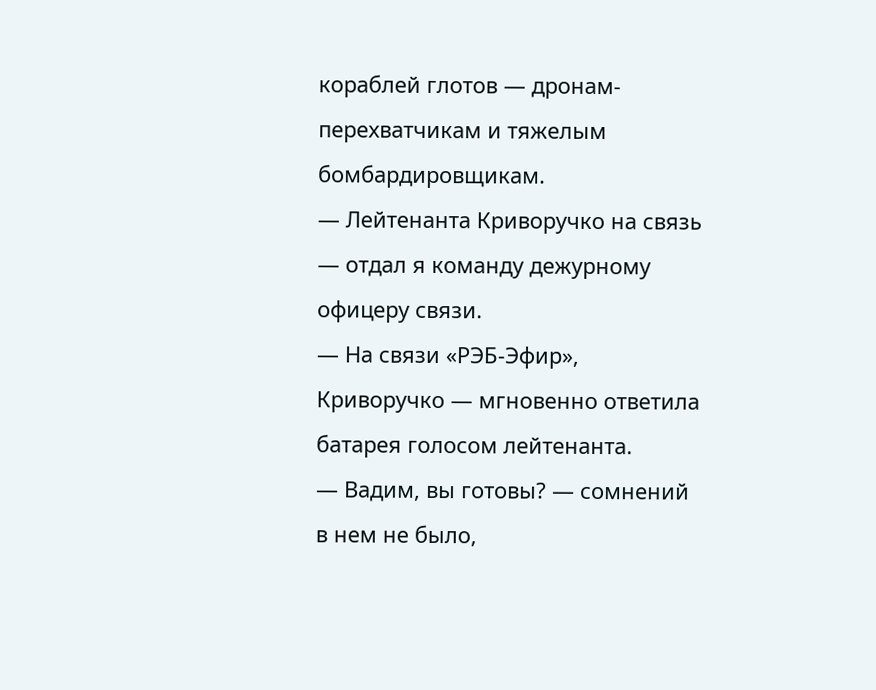кораблей глотов — дронам-перехватчикам и тяжелым бомбардировщикам.
— Лейтенанта Криворучко на связь — отдал я команду дежурному офицеру связи.
— На связи «РЭБ-Эфир», Криворучко — мгновенно ответила батарея голосом лейтенанта.
— Вадим, вы готовы? — сомнений в нем не было,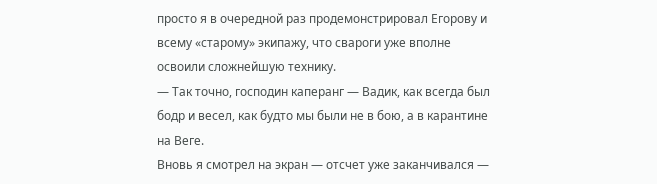просто я в очередной раз продемонстрировал Егорову и всему «старому» экипажу, что свароги уже вполне освоили сложнейшую технику.
— Так точно, господин каперанг — Вадик, как всегда был бодр и весел, как будто мы были не в бою, а в карантине на Веге.
Вновь я смотрел на экран — отсчет уже заканчивался —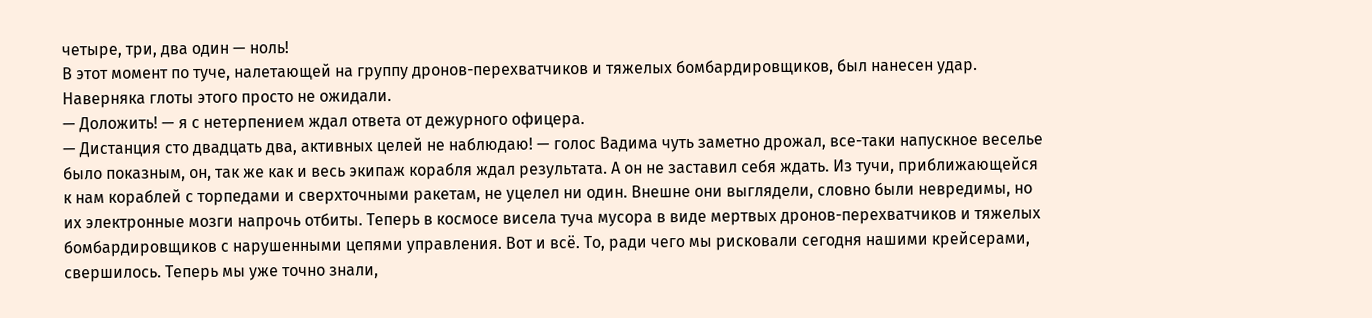четыре, три, два один — ноль!
В этот момент по туче, налетающей на группу дронов-перехватчиков и тяжелых бомбардировщиков, был нанесен удар. Наверняка глоты этого просто не ожидали.
— Доложить! — я с нетерпением ждал ответа от дежурного офицера.
— Дистанция сто двадцать два, активных целей не наблюдаю! — голос Вадима чуть заметно дрожал, все-таки напускное веселье было показным, он, так же как и весь экипаж корабля ждал результата. А он не заставил себя ждать. Из тучи, приближающейся к нам кораблей с торпедами и сверхточными ракетам, не уцелел ни один. Внешне они выглядели, словно были невредимы, но их электронные мозги напрочь отбиты. Теперь в космосе висела туча мусора в виде мертвых дронов-перехватчиков и тяжелых бомбардировщиков с нарушенными цепями управления. Вот и всё. То, ради чего мы рисковали сегодня нашими крейсерами, свершилось. Теперь мы уже точно знали,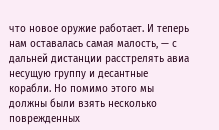что новое оружие работает. И теперь нам оставалась самая малость, — с дальней дистанции расстрелять авиа несущую группу и десантные корабли. Но помимо этого мы должны были взять несколько поврежденных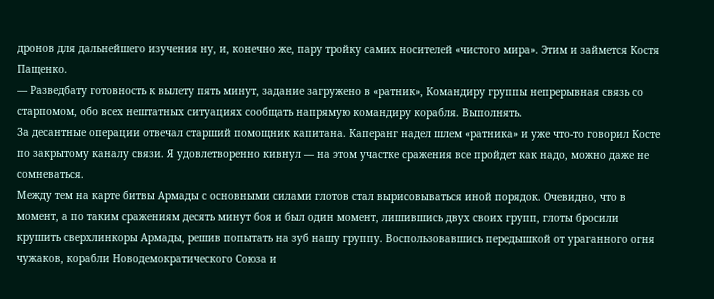дронов для дальнейшего изучения ну, и, конечно же, пару тройку самих носителей «чистого мира». Этим и займется Костя Пащенко.
— Разведбату готовность к вылету пять минут, задание загружено в «ратник», Командиру группы непрерывная связь со старпомом, обо всех нештатных ситуациях сообщать напрямую командиру корабля. Выполнять.
За десантные операции отвечал старший помощник капитана. Каперанг надел шлем «ратника» и уже что-то говорил Косте по закрытому каналу связи. Я удовлетворенно кивнул — на этом участке сражения все пройдет как надо, можно даже не сомневаться.
Между тем на карте битвы Армады с основными силами глотов стал вырисовываться иной порядок. Очевидно, что в момент, а по таким сражениям десять минут боя и был один момент, лишившись двух своих групп, глоты бросили крушить сверхлинкоры Армады, решив попытать на зуб нашу группу. Воспользовавшись передышкой от ураганного огня чужаков, корабли Новодемократического Союза и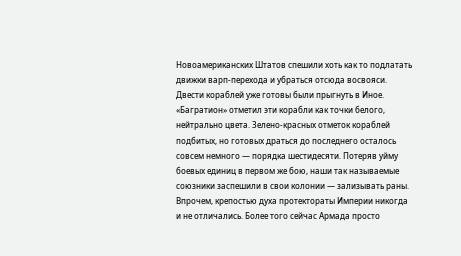Новоамериканских Штатов спешили хоть как то подлатать движки варп-перехода и убраться отсюда восвояси. Двести кораблей уже готовы были прыгнуть в Иное. «Багратион» отметил эти корабли как точки белого, нейтрально цвета. Зелено-красных отметок кораблей подбитых, но готовых драться до последнего осталось совсем немного — порядка шестидесяти. Потеряв уйму боевых единиц в первом же бою, наши так называемые союзники заспешили в свои колонии — зализывать раны. Впрочем, крепостью духа протектораты Империи никогда и не отличались. Более того сейчас Армада просто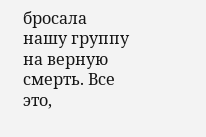бросала нашу группу на верную смерть. Все это,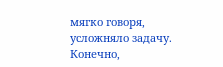мягко говоря, усложняло задачу. Конечно,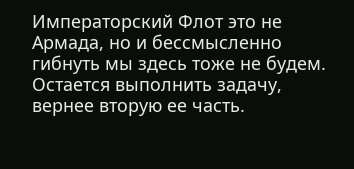Императорский Флот это не Армада, но и бессмысленно гибнуть мы здесь тоже не будем. Остается выполнить задачу, вернее вторую ее часть.